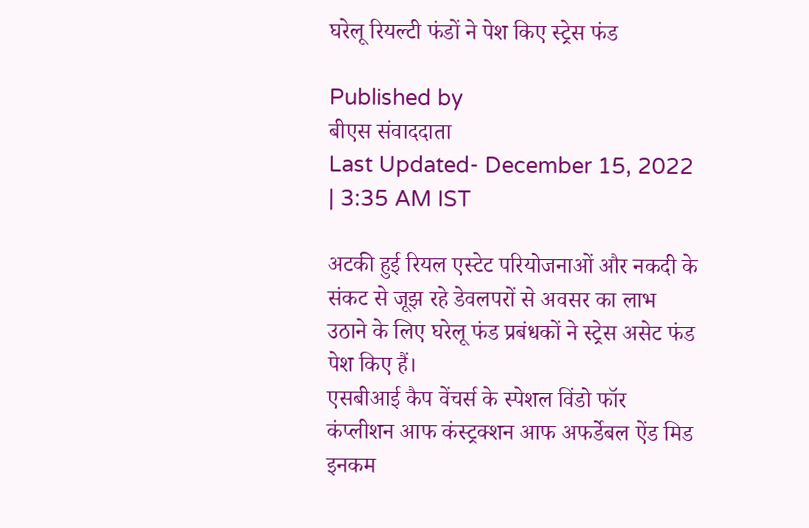घरेलू रियल्टी फंडों ने पेश किए स्ट्रेस फंड

Published by
बीएस संवाददाता
Last Updated- December 15, 2022 | 3:35 AM IST

अटकी हुई रियल एस्टेट परियोजनाओं और नकदी के संकट से जूझ रहे डेवलपरों से अवसर का लाभ उठाने के लिए घरेलू फंड प्रबंधकों ने स्ट्रेस असेट फंड पेश किए हैं।
एसबीआई कैप वेंचर्स के स्पेशल विंडो फॉर कंप्लीशन आफ कंस्ट्रक्शन आफ अफर्डेबल ऐंड मिड इनकम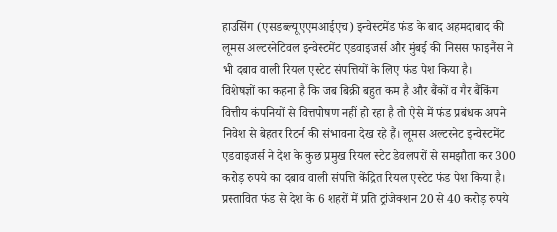हाउसिंग (एसडब्ल्यूएएमआईएच) इन्वेस्टमेंड फंड के बाद अहमदाबाद की लूमस अल्टरनेटिवल इन्वेस्टमेंट एडवाइजर्स और मुंबई की निसस फाइनैंस ने भी दबाव वाली रियल एस्टेट संपत्तियों के लिए फंड पेश किया है।
विशेषज्ञों का कहना है कि जब बिक्री बहुत कम है और बैंकों व गैर बैंकिंग वित्तीय कंपनियों से वित्तपोषण नहीं हो रहा है तो ऐसे में फंड प्रबंधक अपने निवेश से बेहतर रिटर्न की संभावना देख रहे हैं। लूमस अल्टरनेट इन्वेस्टमेंट एडवाइजर्स ने देश के कुछ प्रमुख रियल स्टेट डेवलपरों से समझौता कर 300 करोड़ रुपये का दबाव वाली संपत्ति केंद्रित रियल एस्टेट फंड पेश किया है। प्रस्तावित फंड से देश के 6 शहरों में प्रति ट्रांजेक्शन 20 से 40 करोड़ रुपये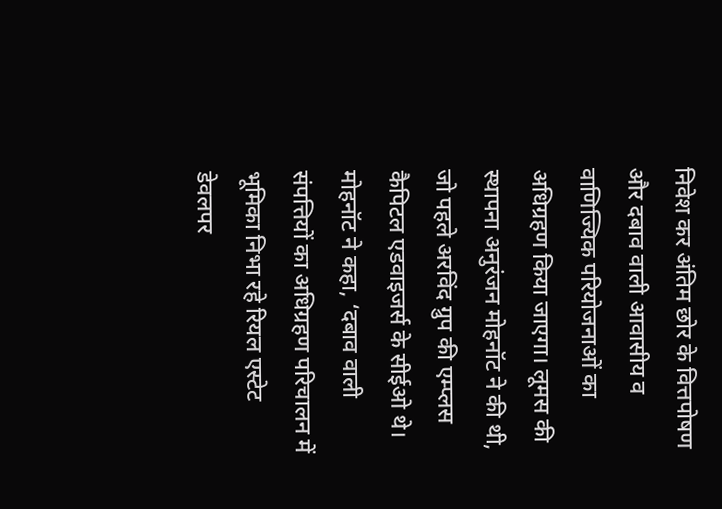निवेश कर अंतिम छोर के वित्तपोषण और दबाव वाली आवासीय व वाणिज्यिक परियोजनाओं का अधिग्रहण किया जाएगा। लूमस की स्थापना अनुरंजन मोहनॉट ने की थी, जो पहले अरविंद ग्रुप की एम्प्लस कैपिटल एडवाइजर्स के सीईओ थे। मोहनॉट ने कहा, ‘दबाव वाली संपत्तियों का अधिग्रहण परिचालन में भूमिका निभा रहे रियल एस्टेट डेवलपर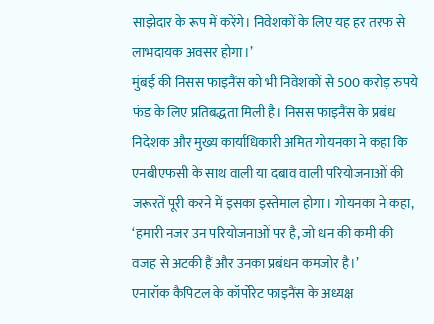साझेदार के रूप में करेंगे। निवेशकों के लिए यह हर तरफ से लाभदायक अवसर होगा।’
मुंबई की निसस फाइनैंस को भी निवेशकों से 500 करोड़ रुपये फंड के लिए प्रतिबद्धता मिली है। निसस फाइनैंस के प्रबंध निदेशक और मुख्य कार्याधिकारी अमित गोयनका ने कहा कि एनबीएफसी के साथ वाली या दबाव वाली परियोजनाओं की जरूरतें पूरी करने में इसका इस्तेमाल होगा। गोयनका ने कहा, ‘हमारी नजर उन परियोजनाओं पर है, जो धन की कमी की वजह से अटकी हैं और उनका प्रबंधन कमजोर है।’
एनारॉक कैपिटल के कॉर्पोरेट फाइनैंस के अध्यक्ष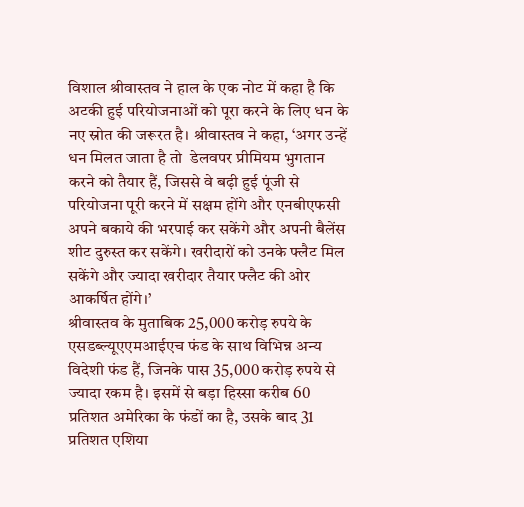विशाल श्रीवास्तव ने हाल के एक नोट में कहा है कि अटकी हुई परियोजनाओं को पूरा करने के लिए धन के नए स्रोत की जरूरत है। श्रीवास्तव ने कहा, ‘अगर उन्हें धन मिलत जाता है तो  डेलवपर प्रीमियम भुगतान करने को तैयार हैं, जिससे वे बढ़ी हुई पूंजी से परियोजना पूरी करने में सक्षम होंगे और एनबीएफसी अपने बकाये की भरपाई कर सकेंगे और अपनी बैलेंस शीट दुरुस्त कर सकेंगे। खरीदारों को उनके फ्लैट मिल सकेंगे और ज्यादा खरीदार तैयार फ्लैट की ओर आकर्षित होंगे।’
श्रीवास्तव के मुताबिक 25,000 करोड़ रुपये के एसडब्ल्यूएएमआईएच फंड के साथ विभिन्न अन्य विदेशी फंड हैं, जिनके पास 35,000 करोड़ रुपये से ज्यादा रकम है। इसमें से बड़ा हिस्सा करीब 60 प्रतिशत अमेरिका के फंडों का है, उसके बाद 31 प्रतिशत एशिया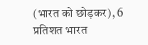(भारत को छोड़कर), 6 प्रतिशत भारत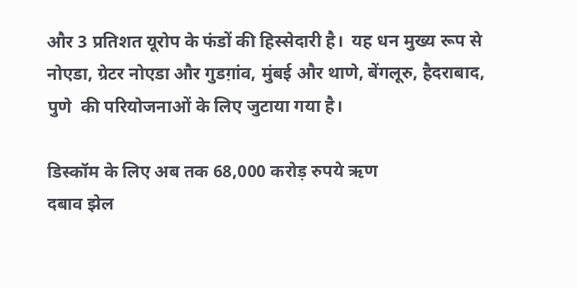और 3 प्रतिशत यूरोप के फंडों की हिस्सेदारी है।  यह धन मुख्य रूप से नोएडा, ग्रेटर नोएडा और गुडग़ांव, मुंबई और थाणे, बेंगलूरु, हैदराबाद, पुणे  की परियोजनाओं के लिए जुटाया गया है।

डिस्कॉम के लिए अब तक 68,000 करोड़ रुपये ऋण
दबाव झेल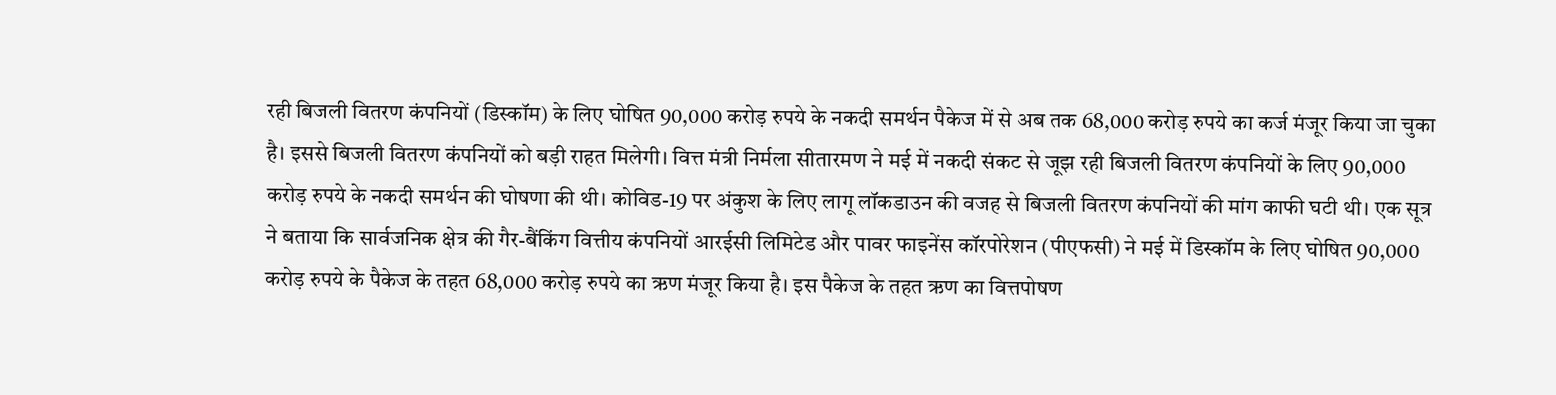रही बिजली वितरण कंपनियों (डिस्कॉम) के लिए घोषित 90,000 करोड़ रुपये के नकदी समर्थन पैकेज में से अब तक 68,000 करोड़ रुपये का कर्ज मंजूर किया जा चुका है। इससे बिजली वितरण कंपनियों को बड़ी राहत मिलेगी। वित्त मंत्री निर्मला सीतारमण ने मई में नकदी संकट से जूझ रही बिजली वितरण कंपनियों के लिए 90,000 करोड़ रुपये के नकदी समर्थन की घोषणा की थी। कोविड-19 पर अंकुश के लिए लागू लॉकडाउन की वजह से बिजली वितरण कंपनियों की मांग काफी घटी थी। एक सूत्र ने बताया कि सार्वजनिक क्षेत्र की गैर-बैंकिंग वित्तीय कंपनियों आरईसी लिमिटेड और पावर फाइनेंस कॉरपोरेशन (पीएफसी) ने मई में डिस्कॉम के लिए घोषित 90,000 करोड़ रुपये के पैकेज के तहत 68,000 करोड़ रुपये का ऋण मंजूर किया है। इस पैकेज के तहत ऋण का वित्तपोषण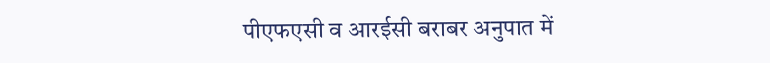पीएफएसी व आरईसी बराबर अनुपात में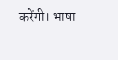करेंगी। भाषा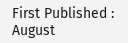First Published : August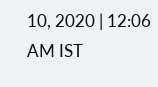10, 2020 | 12:06 AM IST